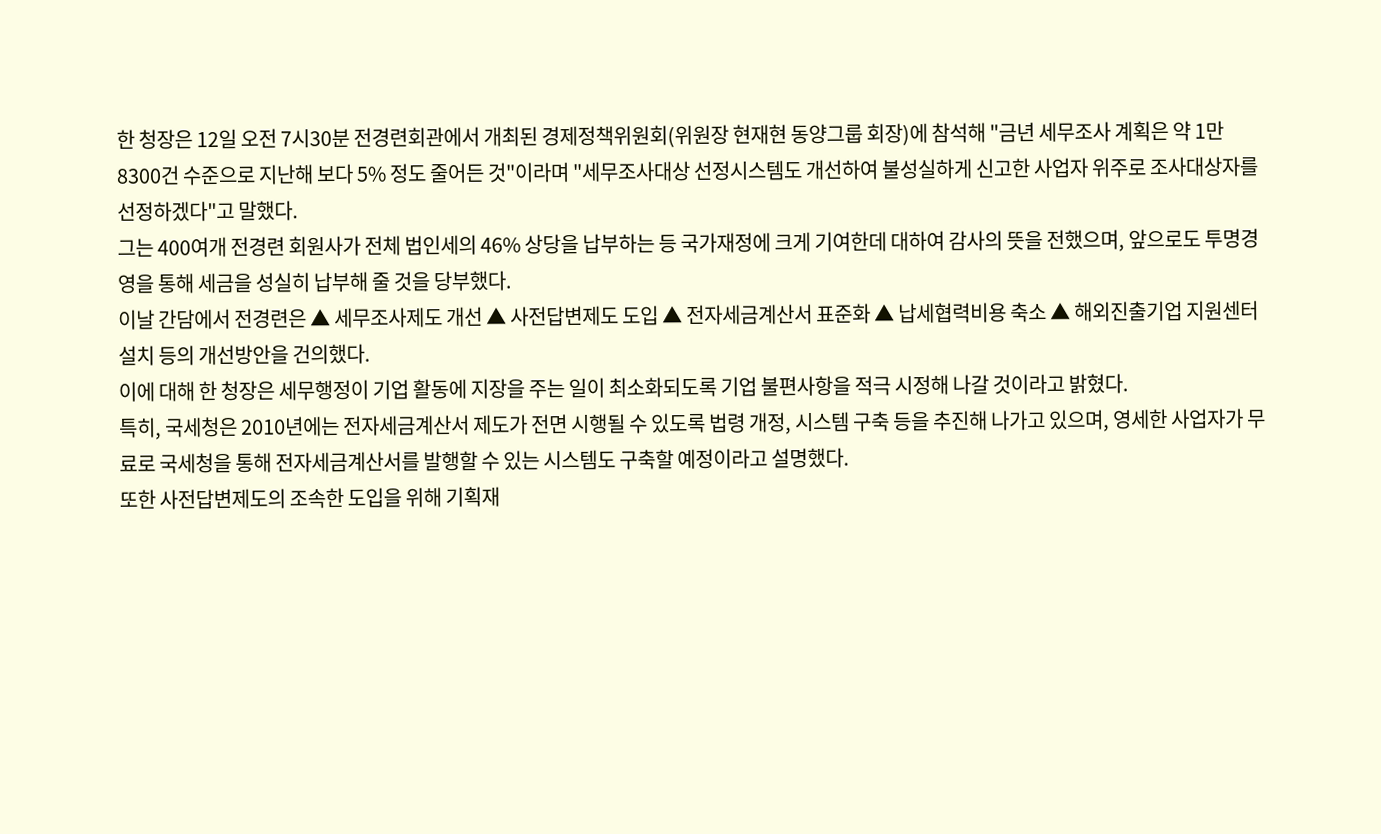한 청장은 12일 오전 7시30분 전경련회관에서 개최된 경제정책위원회(위원장 현재현 동양그룹 회장)에 참석해 "금년 세무조사 계획은 약 1만8300건 수준으로 지난해 보다 5% 정도 줄어든 것"이라며 "세무조사대상 선정시스템도 개선하여 불성실하게 신고한 사업자 위주로 조사대상자를 선정하겠다"고 말했다.
그는 400여개 전경련 회원사가 전체 법인세의 46% 상당을 납부하는 등 국가재정에 크게 기여한데 대하여 감사의 뜻을 전했으며, 앞으로도 투명경영을 통해 세금을 성실히 납부해 줄 것을 당부했다.
이날 간담에서 전경련은 ▲ 세무조사제도 개선 ▲ 사전답변제도 도입 ▲ 전자세금계산서 표준화 ▲ 납세협력비용 축소 ▲ 해외진출기업 지원센터 설치 등의 개선방안을 건의했다.
이에 대해 한 청장은 세무행정이 기업 활동에 지장을 주는 일이 최소화되도록 기업 불편사항을 적극 시정해 나갈 것이라고 밝혔다.
특히, 국세청은 2010년에는 전자세금계산서 제도가 전면 시행될 수 있도록 법령 개정, 시스템 구축 등을 추진해 나가고 있으며, 영세한 사업자가 무료로 국세청을 통해 전자세금계산서를 발행할 수 있는 시스템도 구축할 예정이라고 설명했다.
또한 사전답변제도의 조속한 도입을 위해 기획재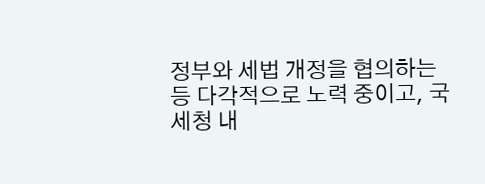정부와 세법 개정을 협의하는 등 다각적으로 노력 중이고, 국세청 내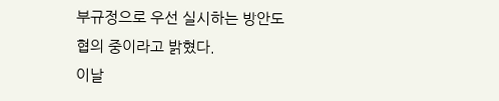부규정으로 우선 실시하는 방안도 협의 중이라고 밝혔다.
이날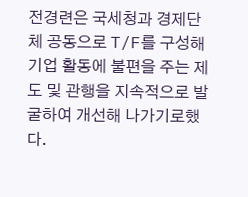전경련은 국세청과 경제단체 공동으로 T/F를 구성해 기업 활동에 불편을 주는 제도 및 관행을 지속적으로 발굴하여 개선해 나가기로했다.